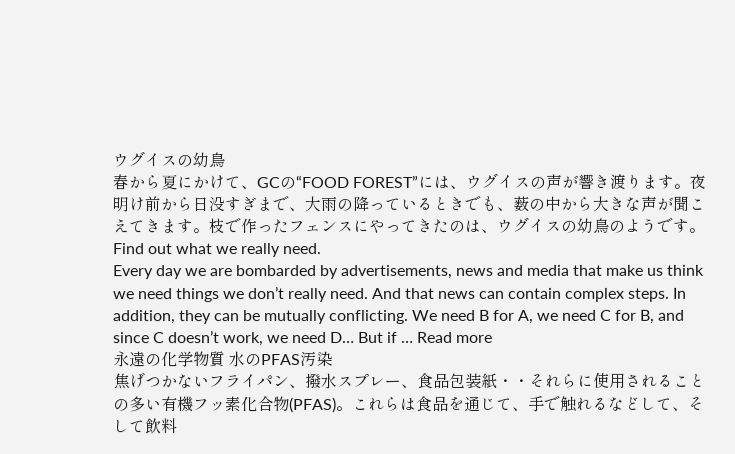ウグイスの幼鳥
春から夏にかけて、GCの“FOOD FOREST”には、ウグイスの声が響き渡ります。夜明け前から日没すぎまで、大雨の降っているときでも、薮の中から大きな声が聞こえてきます。枝で作ったフェンスにやってきたのは、ウグイスの幼鳥のようです。
Find out what we really need.
Every day we are bombarded by advertisements, news and media that make us think we need things we don’t really need. And that news can contain complex steps. In addition, they can be mutually conflicting. We need B for A, we need C for B, and since C doesn’t work, we need D… But if … Read more
永遠の化学物質 水のPFAS汚染
焦げつかないフライパン、撥水スプレー、食品包装紙・・それらに使用されることの多い有機フッ素化合物(PFAS)。これらは食品を通じて、手で触れるなどして、そして飲料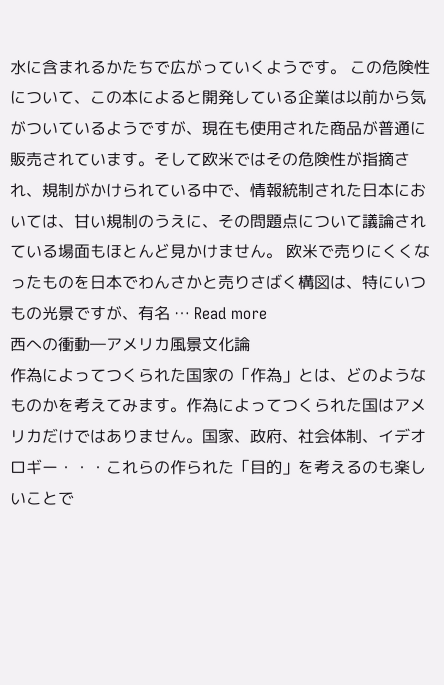水に含まれるかたちで広がっていくようです。 この危険性について、この本によると開発している企業は以前から気がついているようですが、現在も使用された商品が普通に販売されています。そして欧米ではその危険性が指摘され、規制がかけられている中で、情報統制された日本においては、甘い規制のうえに、その問題点について議論されている場面もほとんど見かけません。 欧米で売りにくくなったものを日本でわんさかと売りさばく構図は、特にいつもの光景ですが、有名 … Read more
西への衝動―アメリカ風景文化論
作為によってつくられた国家の「作為」とは、どのようなものかを考えてみます。作為によってつくられた国はアメリカだけではありません。国家、政府、社会体制、イデオロギー・・・これらの作られた「目的」を考えるのも楽しいことで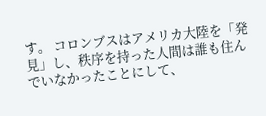す。 コロンブスはアメリカ大陸を「発見」し、秩序を持った人間は誰も住んでいなかったことにして、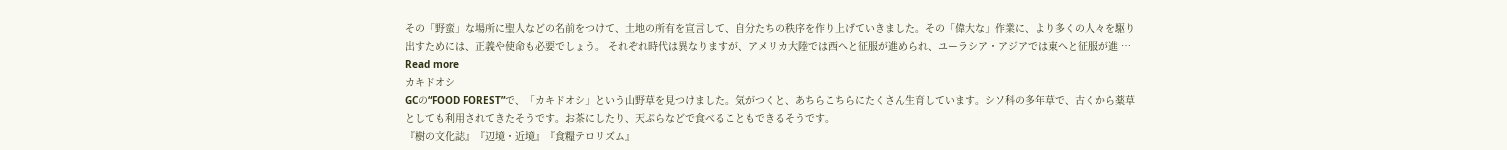その「野蛮」な場所に聖人などの名前をつけて、土地の所有を宣言して、自分たちの秩序を作り上げていきました。その「偉大な」作業に、より多くの人々を駆り出すためには、正義や使命も必要でしょう。 それぞれ時代は異なりますが、アメリカ大陸では西へと征服が進められ、ユーラシア・アジアでは東へと征服が進 … Read more
カキドオシ
GCの“FOOD FOREST”で、「カキドオシ」という山野草を見つけました。気がつくと、あちらこちらにたくさん生育しています。シソ科の多年草で、古くから薬草としても利用されてきたそうです。お茶にしたり、天ぷらなどで食べることもできるそうです。
『樹の文化誌』『辺境・近境』『食糧テロリズム』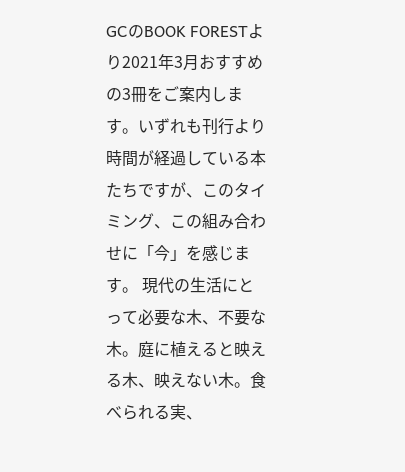GCのBOOK FORESTより2021年3月おすすめの3冊をご案内します。いずれも刊行より時間が経過している本たちですが、このタイミング、この組み合わせに「今」を感じます。 現代の生活にとって必要な木、不要な木。庭に植えると映える木、映えない木。食べられる実、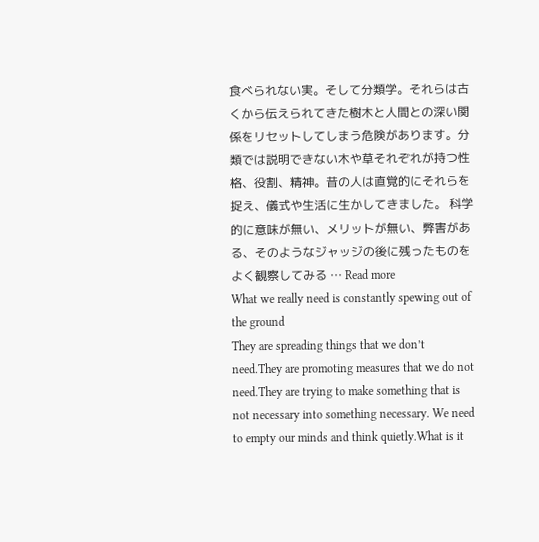食べられない実。そして分類学。それらは古くから伝えられてきた樹木と人間との深い関係をリセットしてしまう危険があります。分類では説明できない木や草それぞれが持つ性格、役割、精神。昔の人は直覚的にそれらを捉え、儀式や生活に生かしてきました。 科学的に意味が無い、メリットが無い、弊害がある、そのようなジャッジの後に残ったものをよく観察してみる … Read more
What we really need is constantly spewing out of the ground
They are spreading things that we don’t need.They are promoting measures that we do not need.They are trying to make something that is not necessary into something necessary. We need to empty our minds and think quietly.What is it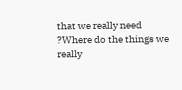that we really need ?Where do the things we really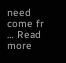need come fr … Read more